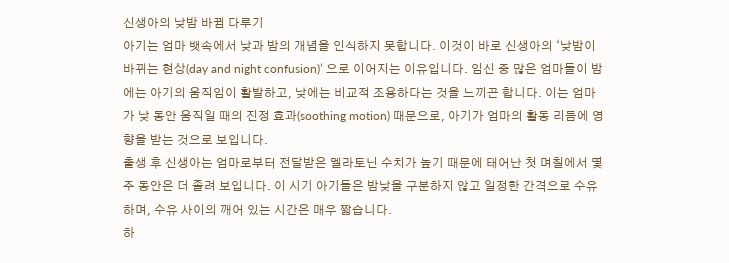신생아의 낮밤 바뀜 다루기
아기는 엄마 뱃속에서 낮과 밤의 개념을 인식하지 못합니다. 이것이 바로 신생아의 ‘낮밤이 바뀌는 현상(day and night confusion)’ 으로 이어지는 이유입니다. 임신 중 많은 엄마들이 밤에는 아기의 움직임이 활발하고, 낮에는 비교적 조용하다는 것을 느끼곤 합니다. 이는 엄마가 낮 동안 움직일 때의 진정 효과(soothing motion) 때문으로, 아기가 엄마의 활동 리듬에 영향을 받는 것으로 보입니다.
출생 후 신생아는 엄마로부터 전달받은 멜라토닌 수치가 높기 때문에 태어난 첫 며칠에서 몇 주 동안은 더 졸려 보입니다. 이 시기 아기들은 밤낮을 구분하지 않고 일정한 간격으로 수유하며, 수유 사이의 깨어 있는 시간은 매우 짧습니다.
하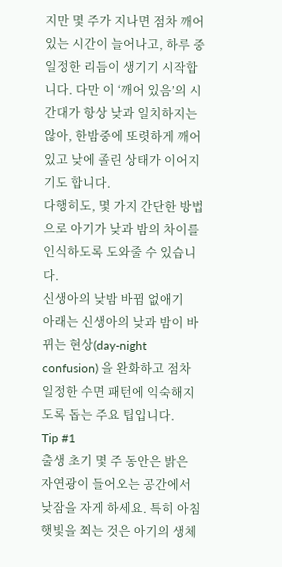지만 몇 주가 지나면 점차 깨어 있는 시간이 늘어나고, 하루 중 일정한 리듬이 생기기 시작합니다. 다만 이 ‘깨어 있음’의 시간대가 항상 낮과 일치하지는 않아, 한밤중에 또렷하게 깨어 있고 낮에 졸린 상태가 이어지기도 합니다.
다행히도, 몇 가지 간단한 방법으로 아기가 낮과 밤의 차이를 인식하도록 도와줄 수 있습니다.
신생아의 낮밤 바뀜 없애기
아래는 신생아의 낮과 밤이 바뀌는 현상(day-night confusion) 을 완화하고 점차 일정한 수면 패턴에 익숙해지도록 돕는 주요 팁입니다.
Tip #1
출생 초기 몇 주 동안은 밝은 자연광이 들어오는 공간에서 낮잠을 자게 하세요. 특히 아침 햇빛을 쬐는 것은 아기의 생체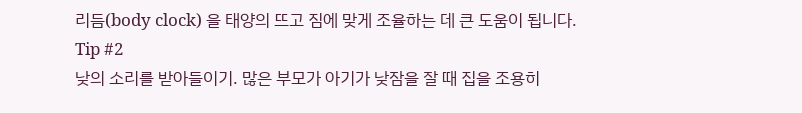리듬(body clock) 을 태양의 뜨고 짐에 맞게 조율하는 데 큰 도움이 됩니다.
Tip #2
낮의 소리를 받아들이기. 많은 부모가 아기가 낮잠을 잘 때 집을 조용히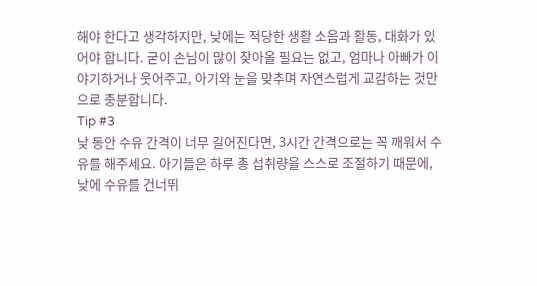해야 한다고 생각하지만, 낮에는 적당한 생활 소음과 활동, 대화가 있어야 합니다. 굳이 손님이 많이 찾아올 필요는 없고, 엄마나 아빠가 이야기하거나 웃어주고, 아기와 눈을 맞추며 자연스럽게 교감하는 것만으로 충분합니다.
Tip #3
낮 동안 수유 간격이 너무 길어진다면, 3시간 간격으로는 꼭 깨워서 수유를 해주세요. 아기들은 하루 총 섭취량을 스스로 조절하기 때문에, 낮에 수유를 건너뛰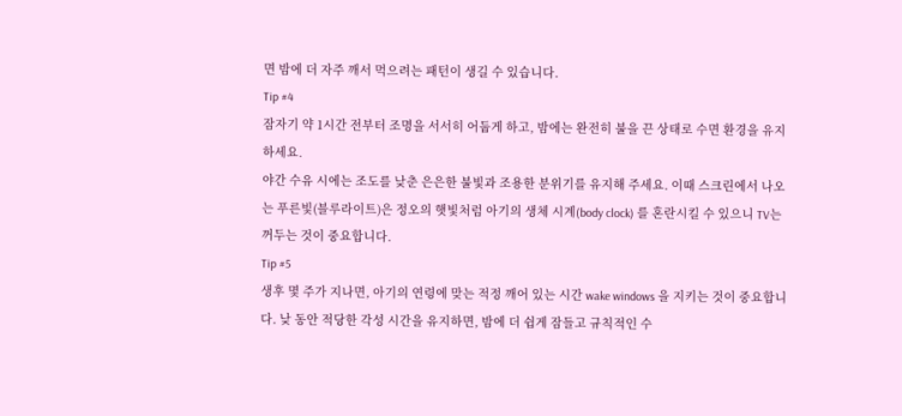면 밤에 더 자주 깨서 먹으려는 패턴이 생길 수 있습니다.
Tip #4
잠자기 약 1시간 전부터 조명을 서서히 어둡게 하고, 밤에는 완전히 불을 끈 상태로 수면 환경을 유지하세요.
야간 수유 시에는 조도를 낮춘 은은한 불빛과 조용한 분위기를 유지해 주세요. 이때 스크린에서 나오는 푸른빛(블루라이트)은 정오의 햇빛처럼 아기의 생체 시계(body clock) 를 혼란시킬 수 있으니 TV는 꺼두는 것이 중요합니다.
Tip #5
생후 몇 주가 지나면, 아기의 연령에 맞는 적정 깨어 있는 시간 wake windows 을 지키는 것이 중요합니다. 낮 동안 적당한 각성 시간을 유지하면, 밤에 더 쉽게 잠들고 규칙적인 수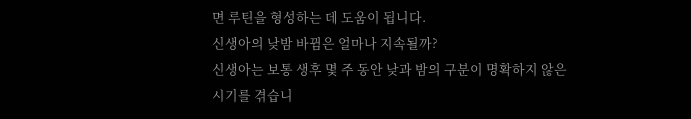면 루틴을 형성하는 데 도움이 됩니다.
신생아의 낮밤 바뀜은 얼마나 지속될까?
신생아는 보통 생후 몇 주 동안 낮과 밤의 구분이 명확하지 않은 시기를 겪습니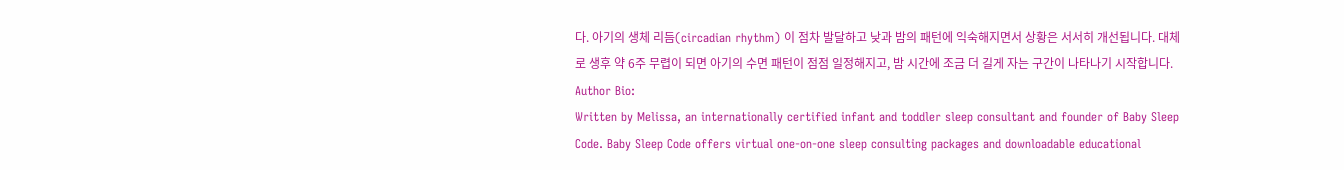다. 아기의 생체 리듬(circadian rhythm) 이 점차 발달하고 낮과 밤의 패턴에 익숙해지면서 상황은 서서히 개선됩니다. 대체로 생후 약 6주 무렵이 되면 아기의 수면 패턴이 점점 일정해지고, 밤 시간에 조금 더 길게 자는 구간이 나타나기 시작합니다.
Author Bio:
Written by Melissa, an internationally certified infant and toddler sleep consultant and founder of Baby Sleep Code. Baby Sleep Code offers virtual one-on-one sleep consulting packages and downloadable educational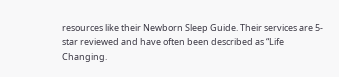resources like their Newborn Sleep Guide. Their services are 5-star reviewed and have often been described as “Life Changing.